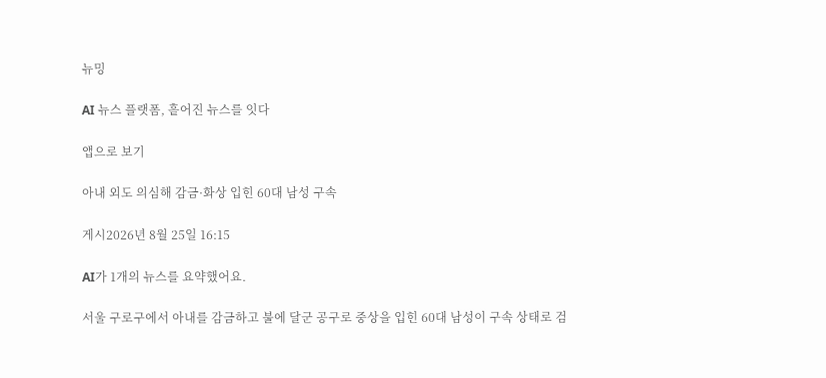뉴밍

AI 뉴스 플랫폼, 흩어진 뉴스를 잇다

앱으로 보기

아내 외도 의심해 감금·화상 입힌 60대 남성 구속

게시2026년 8월 25일 16:15

AI가 1개의 뉴스를 요약했어요.

서울 구로구에서 아내를 감금하고 불에 달군 공구로 중상을 입힌 60대 남성이 구속 상태로 검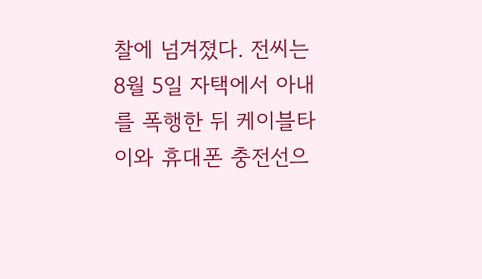찰에 넘겨졌다. 전씨는 8월 5일 자택에서 아내를 폭행한 뒤 케이블타이와 휴대폰 충전선으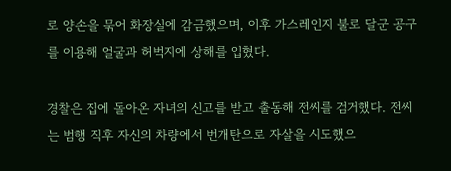로 양손을 묶어 화장실에 감금했으며, 이후 가스레인지 불로 달군 공구를 이용해 얼굴과 허벅지에 상해를 입혔다.

경찰은 집에 돌아온 자녀의 신고를 받고 출동해 전씨를 검거했다. 전씨는 범행 직후 자신의 차량에서 번개탄으로 자살을 시도했으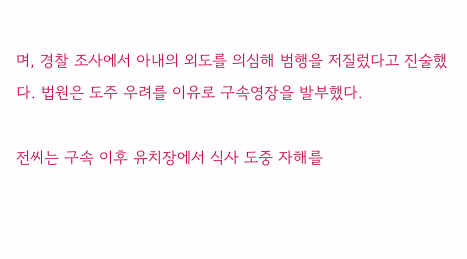며, 경찰 조사에서 아내의 외도를 의심해 범행을 저질렀다고 진술했다. 법원은 도주 우려를 이유로 구속영장을 발부했다.

전씨는 구속 이후 유치장에서 식사 도중 자해를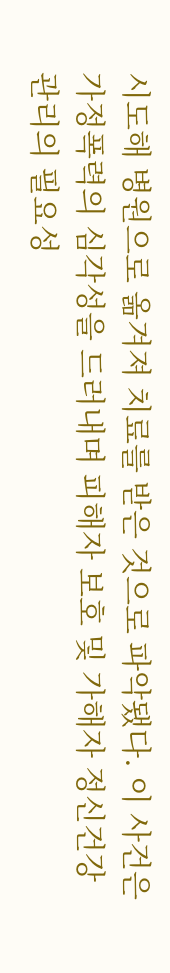시도해 병원으로 옮겨져 치료를 받은 것으로 파악됐다. 이 사건은 가정폭력의 심각성을 드러내며 피해자 보호 및 가해자 정신건강 관리의 필요성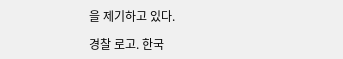을 제기하고 있다.

경찰 로고. 한국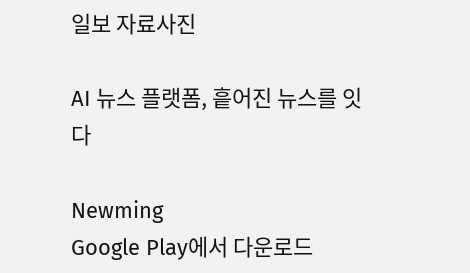일보 자료사진

AI 뉴스 플랫폼, 흩어진 뉴스를 잇다

Newming
Google Play에서 다운로드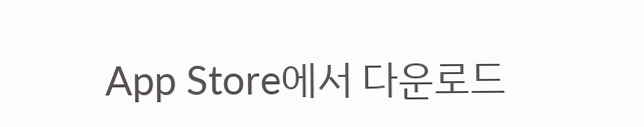App Store에서 다운로드